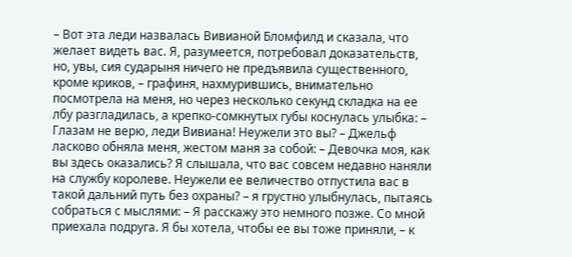– Вот эта леди назвалась Вивианой Бломфилд и сказала, что желает видеть вас. Я, разумеется, потребовал доказательств, но, увы, сия сударыня ничего не предъявила существенного, кроме криков, – графиня, нахмурившись, внимательно посмотрела на меня, но через несколько секунд складка на ее лбу разгладилась, а крепко-сомкнутых губы коснулась улыбка: – Глазам не верю, леди Вивиана! Неужели это вы? – Джельф ласково обняла меня, жестом маня за собой: – Девочка моя, как вы здесь оказались? Я слышала, что вас совсем недавно наняли на службу королеве. Неужели ее величество отпустила вас в такой дальний путь без охраны? – я грустно улыбнулась, пытаясь собраться с мыслями: – Я расскажу это немного позже. Со мной приехала подруга. Я бы хотела, чтобы ее вы тоже приняли, – к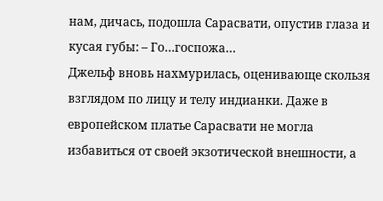нам, дичась, подошла Сарасвати, опустив глаза и кусая губы: – Го…госпожа…
Джельф вновь нахмурилась, оценивающе скользя взглядом по лицу и телу индианки. Даже в европейском платье Сарасвати не могла избавиться от своей экзотической внешности, а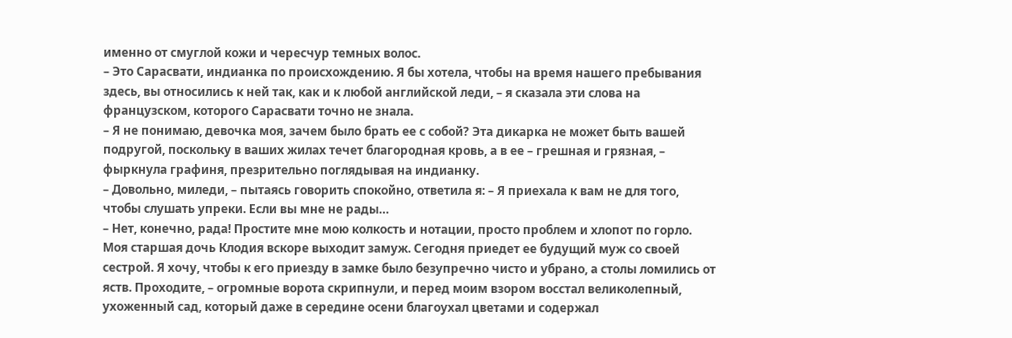именно от смуглой кожи и чересчур темных волос.
– Это Сарасвати, индианка по происхождению. Я бы хотела, чтобы на время нашего пребывания здесь, вы относились к ней так, как и к любой английской леди, – я сказала эти слова на французском, которого Сарасвати точно не знала.
– Я не понимаю, девочка моя, зачем было брать ее с собой? Эта дикарка не может быть вашей подругой, поскольку в ваших жилах течет благородная кровь, а в ее – грешная и грязная, – фыркнула графиня, презрительно поглядывая на индианку.
– Довольно, миледи, – пытаясь говорить спокойно, ответила я: – Я приехала к вам не для того, чтобы слушать упреки. Если вы мне не рады…
– Нет, конечно, рада! Простите мне мою колкость и нотации, просто проблем и хлопот по горло. Моя старшая дочь Клодия вскоре выходит замуж. Сегодня приедет ее будущий муж со своей сестрой. Я хочу, чтобы к его приезду в замке было безупречно чисто и убрано, а столы ломились от яств. Проходите, – огромные ворота скрипнули, и перед моим взором восстал великолепный, ухоженный сад, который даже в середине осени благоухал цветами и содержал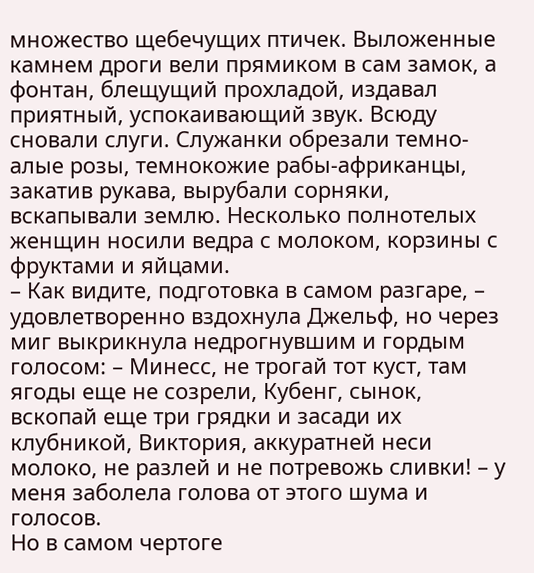множество щебечущих птичек. Выложенные камнем дроги вели прямиком в сам замок, а фонтан, блещущий прохладой, издавал приятный, успокаивающий звук. Всюду сновали слуги. Служанки обрезали темно-алые розы, темнокожие рабы-африканцы, закатив рукава, вырубали сорняки, вскапывали землю. Несколько полнотелых женщин носили ведра с молоком, корзины с фруктами и яйцами.
– Как видите, подготовка в самом разгаре, – удовлетворенно вздохнула Джельф, но через миг выкрикнула недрогнувшим и гордым голосом: – Минесс, не трогай тот куст, там ягоды еще не созрели, Кубенг, сынок, вскопай еще три грядки и засади их клубникой, Виктория, аккуратней неси молоко, не разлей и не потревожь сливки! – у меня заболела голова от этого шума и голосов.
Но в самом чертоге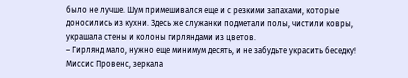было не лучше. Шум примешивался еще и с резкими запахами, которые доносились из кухни. Здесь же служанки подметали полы, чистили ковры, украшала стены и колоны гирляндами из цветов.
– Гирлянд мало, нужно еще минимум десять, и не забудьте украсить беседку! Миссис Провенс, зеркала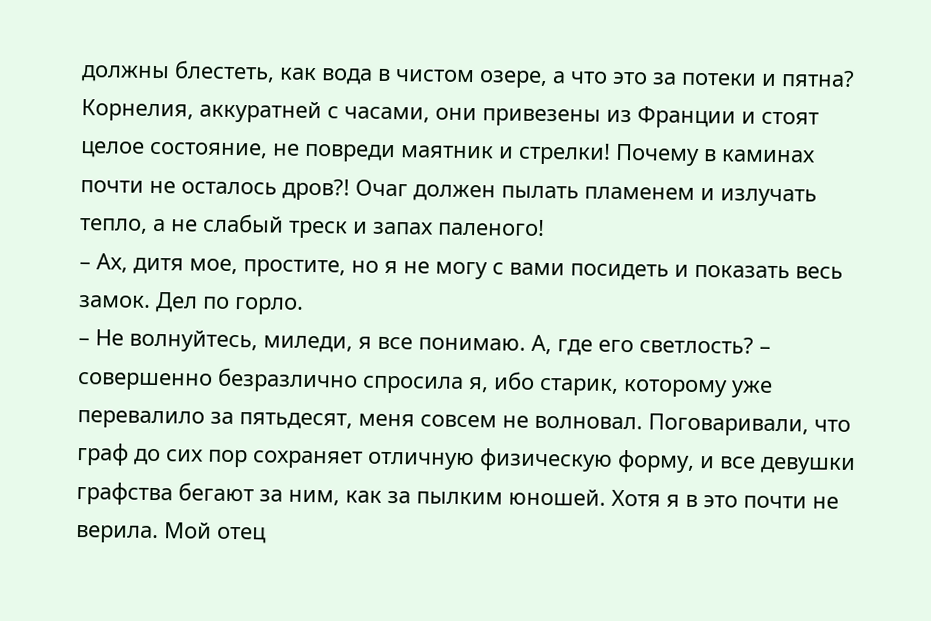должны блестеть, как вода в чистом озере, а что это за потеки и пятна? Корнелия, аккуратней с часами, они привезены из Франции и стоят целое состояние, не повреди маятник и стрелки! Почему в каминах почти не осталось дров?! Очаг должен пылать пламенем и излучать тепло, а не слабый треск и запах паленого!
– Ах, дитя мое, простите, но я не могу с вами посидеть и показать весь замок. Дел по горло.
– Не волнуйтесь, миледи, я все понимаю. А, где его светлость? – совершенно безразлично спросила я, ибо старик, которому уже перевалило за пятьдесят, меня совсем не волновал. Поговаривали, что граф до сих пор сохраняет отличную физическую форму, и все девушки графства бегают за ним, как за пылким юношей. Хотя я в это почти не верила. Мой отец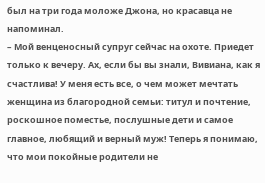был на три года моложе Джона, но красавца не напоминал.
– Мой венценосный супруг сейчас на охоте. Приедет только к вечеру. Ах, если бы вы знали, Вивиана, как я счастлива! У меня есть все, о чем может мечтать женщина из благородной семьи: титул и почтение, роскошное поместье, послушные дети и самое главное, любящий и верный муж! Теперь я понимаю, что мои покойные родители не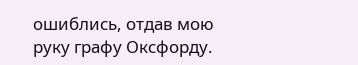ошиблись, отдав мою руку графу Оксфорду.